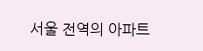서울 전역의 아파트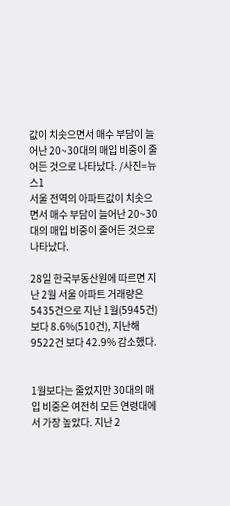값이 치솟으면서 매수 부담이 늘어난 20~30대의 매입 비중이 줄어든 것으로 나타났다. /사진=뉴스1
서울 전역의 아파트값이 치솟으면서 매수 부담이 늘어난 20~30대의 매입 비중이 줄어든 것으로 나타났다.

28일 한국부동산원에 따르면 지난 2월 서울 아파트 거래량은 5435건으로 지난 1월(5945건)보다 8.6%(510건), 지난해 9522건 보다 42.9% 감소했다.


1월보다는 줄었지만 30대의 매입 비중은 여전히 모든 연령대에서 가장 높았다. 지난 2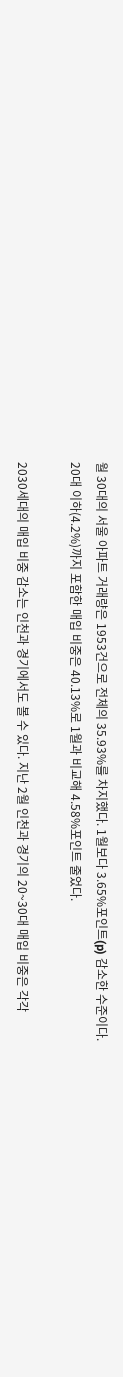월 30대의 서울 아파트 거래량은 1953건으로 전체의 35.93%를 차지했다. 1월보다 3.65%포인트(p) 감소한 수준이다. 20대 이하(4.2%)까지 포함한 매입 비중은 40.13%로 1월과 비교해 4.58%포인트 줄었다.

2030세대의 매입 비중 감소는 인천과 경기에서도 볼 수 있다. 지난 2월 인천과 경기의 20~30대 매입 비중은 각각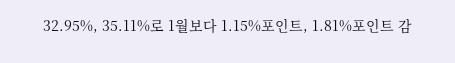32.95%, 35.11%로 1월보다 1.15%포인트, 1.81%포인트 감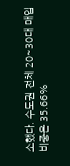소했다. 수도권 전체 20~30대 매입 비중은 35.66%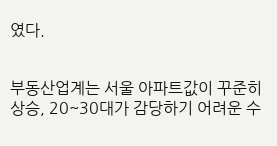였다.


부동산업계는 서울 아파트값이 꾸준히 상승, 20~30대가 감당하기 어려운 수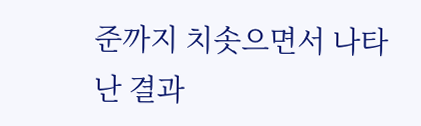준까지 치솟으면서 나타난 결과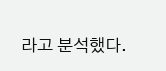라고 분석했다.